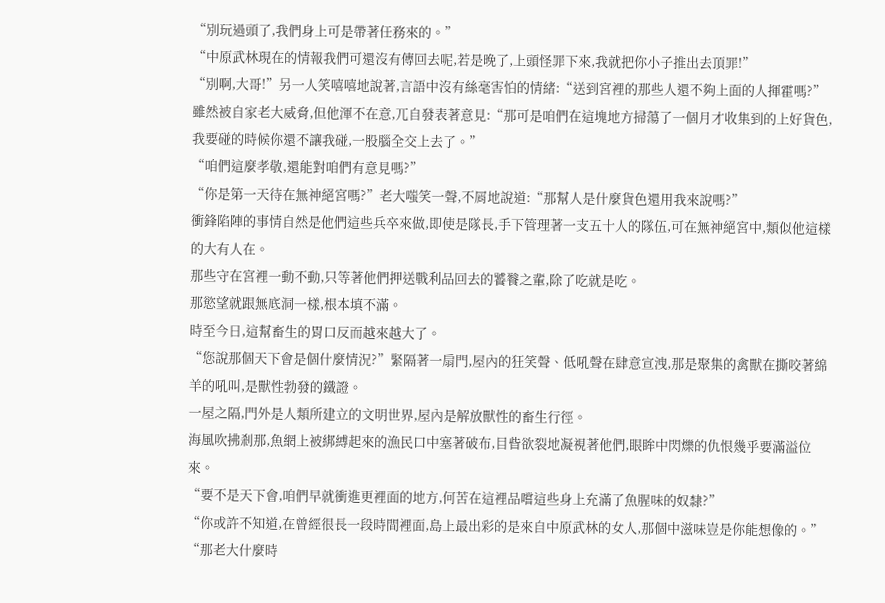“別玩過頭了,我們身上可是帶著任務來的。”
“中原武林現在的情報我們可還沒有傳回去呢,若是晚了,上頭怪罪下來,我就把你小子推出去頂罪!”
“別啊,大哥!”另一人笑嘻嘻地說著,言語中沒有絲毫害怕的情緒:“送到宮裡的那些人還不夠上面的人揮霍嗎?”
雖然被自家老大威脅,但他渾不在意,兀自發表著意見:“那可是咱們在這塊地方掃蕩了一個月才收集到的上好貨色,我要碰的時候你還不讓我碰,一股腦全交上去了。”
“咱們這麼孝敬,還能對咱們有意見嗎?”
“你是第一天待在無神絕宮嗎?”老大嗤笑一聲,不屑地說道:“那幫人是什麼貨色還用我來說嗎?”
衝鋒陷陣的事情自然是他們這些兵卒來做,即使是隊長,手下管理著一支五十人的隊伍,可在無神絕宮中,類似他這樣的大有人在。
那些守在宮裡一動不動,只等著他們押送戰利品回去的饕餮之輩,除了吃就是吃。
那慾望就跟無底洞一樣,根本填不滿。
時至今日,這幫畜生的胃口反而越來越大了。
“您說那個天下會是個什麼情況?”緊隔著一扇門,屋內的狂笑聲、低吼聲在肆意宣洩,那是聚集的禽獸在撕咬著綿羊的吼叫,是獸性勃發的鐵證。
一屋之隔,門外是人類所建立的文明世界,屋內是解放獸性的畜生行徑。
海風吹拂剎那,魚網上被綁縛起來的漁民口中塞著破布,目眥欲裂地凝視著他們,眼眸中閃爍的仇恨幾乎要滿溢位來。
“要不是天下會,咱們早就衝進更裡面的地方,何苦在這裡品嚐這些身上充滿了魚腥味的奴隸?”
“你或許不知道,在曾經很長一段時間裡面,島上最出彩的是來自中原武林的女人,那個中滋味豈是你能想像的。”
“那老大什麼時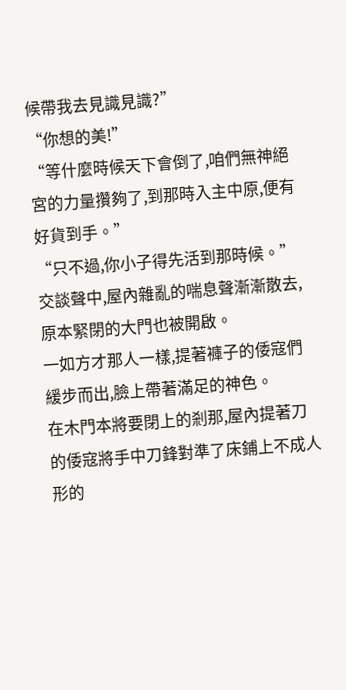候帶我去見識見識?”
“你想的美!”
“等什麼時候天下會倒了,咱們無神絕宮的力量攢夠了,到那時入主中原,便有好貨到手。”
“只不過,你小子得先活到那時候。”
交談聲中,屋內雜亂的喘息聲漸漸散去,原本緊閉的大門也被開啟。
一如方才那人一樣,提著褲子的倭寇們緩步而出,臉上帶著滿足的神色。
在木門本將要閉上的剎那,屋內提著刀的倭寇將手中刀鋒對準了床鋪上不成人形的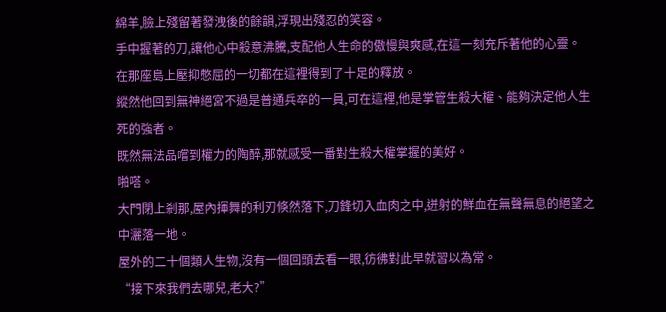綿羊,臉上殘留著發洩後的餘韻,浮現出殘忍的笑容。
手中握著的刀,讓他心中殺意沸騰,支配他人生命的傲慢與爽感,在這一刻充斥著他的心靈。
在那座島上壓抑憋屈的一切都在這裡得到了十足的釋放。
縱然他回到無神絕宮不過是普通兵卒的一員,可在這裡,他是掌管生殺大權、能夠決定他人生死的強者。
既然無法品嚐到權力的陶醉,那就感受一番對生殺大權掌握的美好。
啪嗒。
大門閉上剎那,屋內揮舞的利刃倏然落下,刀鋒切入血肉之中,迸射的鮮血在無聲無息的絕望之中灑落一地。
屋外的二十個類人生物,沒有一個回頭去看一眼,彷彿對此早就習以為常。
“接下來我們去哪兒,老大?”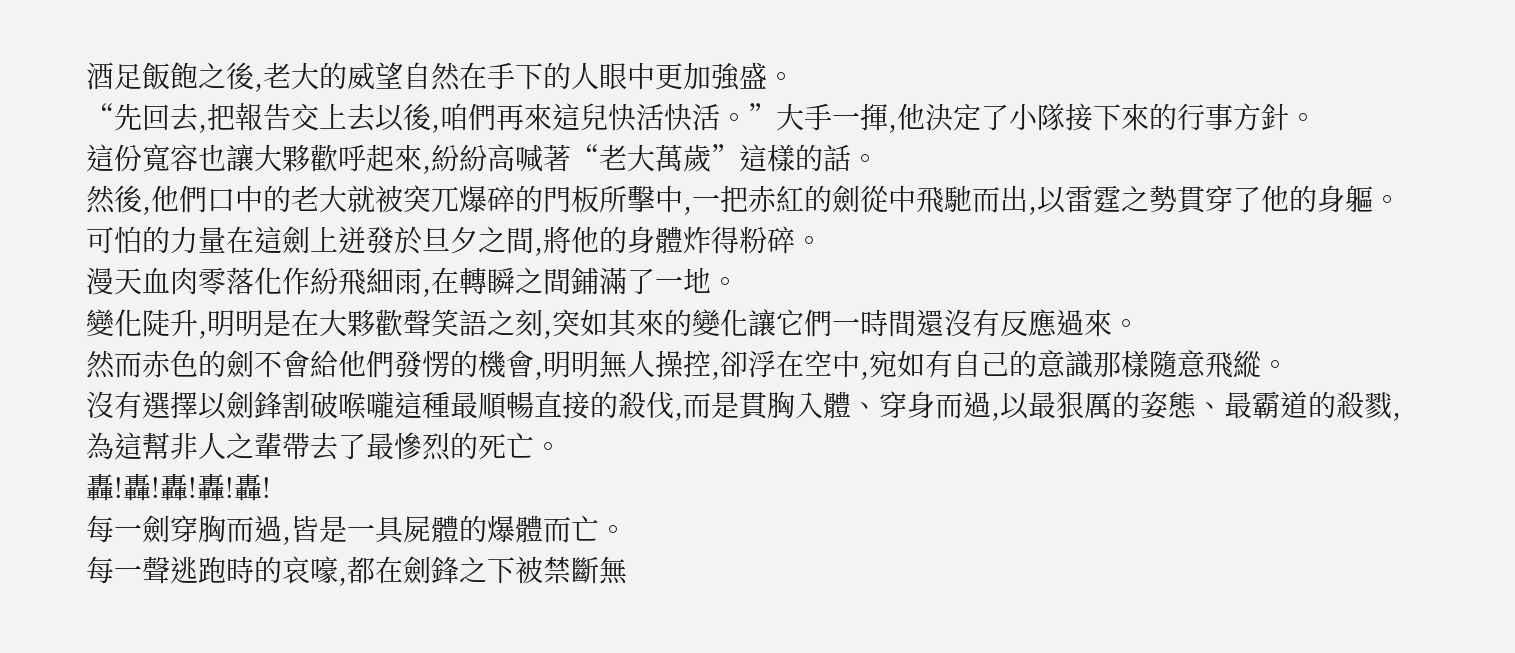酒足飯飽之後,老大的威望自然在手下的人眼中更加強盛。
“先回去,把報告交上去以後,咱們再來這兒快活快活。”大手一揮,他決定了小隊接下來的行事方針。
這份寬容也讓大夥歡呼起來,紛紛高喊著“老大萬歲”這樣的話。
然後,他們口中的老大就被突兀爆碎的門板所擊中,一把赤紅的劍從中飛馳而出,以雷霆之勢貫穿了他的身軀。
可怕的力量在這劍上迸發於旦夕之間,將他的身體炸得粉碎。
漫天血肉零落化作紛飛細雨,在轉瞬之間鋪滿了一地。
變化陡升,明明是在大夥歡聲笑語之刻,突如其來的變化讓它們一時間還沒有反應過來。
然而赤色的劍不會給他們發愣的機會,明明無人操控,卻浮在空中,宛如有自己的意識那樣隨意飛縱。
沒有選擇以劍鋒割破喉嚨這種最順暢直接的殺伐,而是貫胸入體、穿身而過,以最狠厲的姿態、最霸道的殺戮,為這幫非人之輩帶去了最慘烈的死亡。
轟!轟!轟!轟!轟!
每一劍穿胸而過,皆是一具屍體的爆體而亡。
每一聲逃跑時的哀嚎,都在劍鋒之下被禁斷無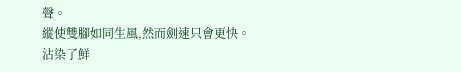聲。
縱使雙腳如同生風,然而劍速只會更快。
沾染了鮮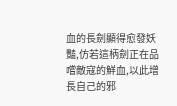血的長劍顯得愈發妖豔,仿若這柄劍正在品嚐敵寇的鮮血,以此增長自己的邪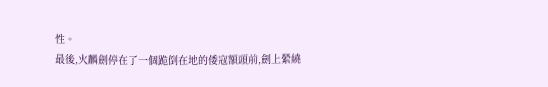性。
最後,火麟劍停在了一個跪倒在地的倭寇額頭前,劍上縈繞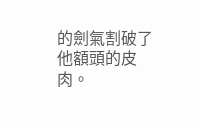的劍氣割破了他額頭的皮肉。